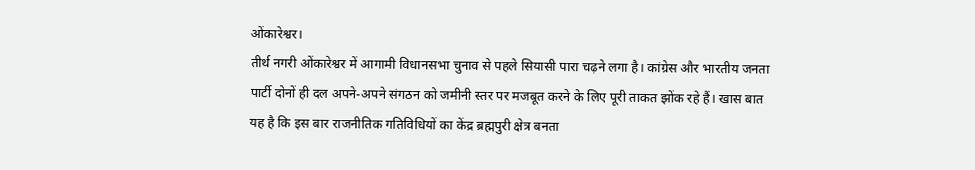ओंकारेश्वर।
तीर्थ नगरी ओंकारेश्वर में आगामी विधानसभा चुनाव से पहले सियासी पारा चढ़ने लगा है। कांग्रेस और भारतीय जनता पार्टी दोनों ही दल अपने-अपने संगठन को जमीनी स्तर पर मजबूत करने के लिए पूरी ताकत झोंक रहे हैं। खास बात यह है कि इस बार राजनीतिक गतिविधियों का केंद्र ब्रह्मपुरी क्षेत्र बनता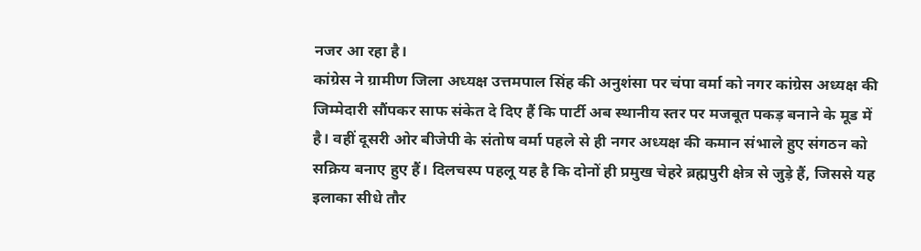नजर आ रहा है।
कांग्रेस ने ग्रामीण जिला अध्यक्ष उत्तमपाल सिंह की अनुशंसा पर चंपा वर्मा को नगर कांग्रेस अध्यक्ष की जिम्मेदारी सौंपकर साफ संकेत दे दिए हैं कि पार्टी अब स्थानीय स्तर पर मजबूत पकड़ बनाने के मूड में है। वहीं दूसरी ओर बीजेपी के संतोष वर्मा पहले से ही नगर अध्यक्ष की कमान संभाले हुए संगठन को सक्रिय बनाए हुए हैं। दिलचस्प पहलू यह है कि दोनों ही प्रमुख चेहरे ब्रह्मपुरी क्षेत्र से जुड़े हैं, जिससे यह इलाका सीधे तौर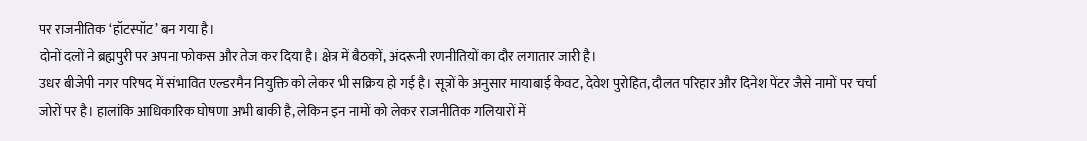पर राजनीतिक ‘हॉटस्पॉट’ बन गया है।
दोनों दलों ने ब्रह्मपुरी पर अपना फोकस और तेज कर दिया है। क्षेत्र में बैठकों, अंदरूनी रणनीतियों का दौर लगातार जारी है।
उधर बीजेपी नगर परिषद में संभावित एल्डरमैन नियुक्ति को लेकर भी सक्रिय हो गई है। सूत्रों के अनुसार मायाबाई केवट, देवेश पुरोहित, दौलत परिहार और दिनेश पेंटर जैसे नामों पर चर्चा जोरों पर है। हालांकि आधिकारिक घोषणा अभी बाकी है, लेकिन इन नामों को लेकर राजनीतिक गलियारों में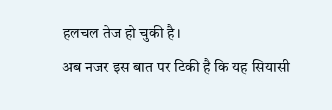हलचल तेज हो चुकी है।
अब नजर इस बात पर टिकी है कि यह सियासी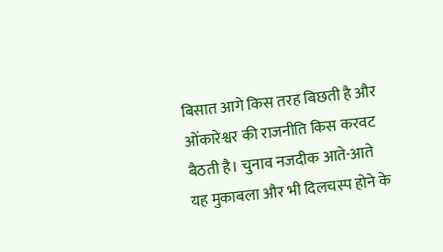बिसात आगे किस तरह बिछती है और ओंकारेश्वर की राजनीति किस करवट बैठती है। चुनाव नजदीक आते-आते यह मुकाबला और भी दिलचस्प होने के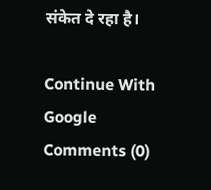संकेत दे रहा है।

Continue With Google
Comments (0)